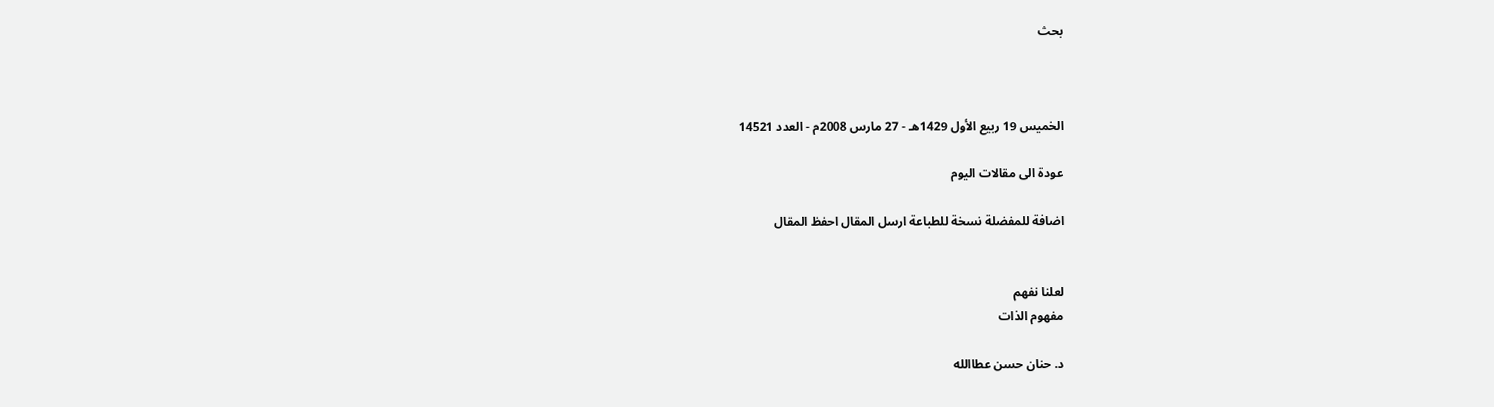بحث



الخميس 19 ربيع الأول 1429هـ - 27 مارس 2008م - العدد 14521

عودة الى مقالات اليوم

اضافة للمفضلة نسخة للطباعة ارسل المقال احفظ المقال


لعلنا نفهم
مفهوم الذات

د. حنان حسن عطاالله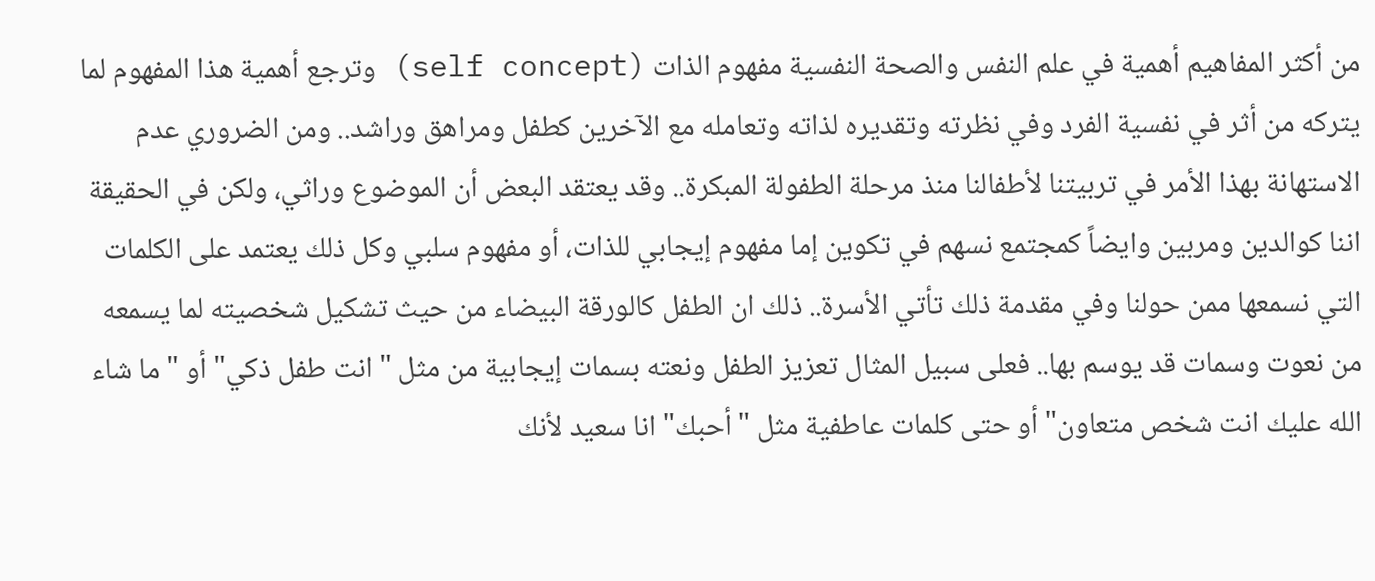من أكثر المفاهيم أهمية في علم النفس والصحة النفسية مفهوم الذات (self concept) وترجع أهمية هذا المفهوم لما يتركه من أثر في نفسية الفرد وفي نظرته وتقديره لذاته وتعامله مع الآخرين كطفل ومراهق وراشد.. ومن الضروري عدم الاستهانة بهذا الأمر في تربيتنا لأطفالنا منذ مرحلة الطفولة المبكرة.. وقد يعتقد البعض أن الموضوع وراثي، ولكن في الحقيقة اننا كوالدين ومربين وايضاً كمجتمع نسهم في تكوين إما مفهوم إيجابي للذات، أو مفهوم سلبي وكل ذلك يعتمد على الكلمات التي نسمعها ممن حولنا وفي مقدمة ذلك تأتي الأسرة.. ذلك ان الطفل كالورقة البيضاء من حيث تشكيل شخصيته لما يسمعه من نعوت وسمات قد يوسم بها.. فعلى سبيل المثال تعزيز الطفل ونعته بسمات إيجابية من مثل "انت طفل ذكي" أو "ما شاء الله عليك انت شخص متعاون" أو حتى كلمات عاطفية مثل "أحبك" انا سعيد لأنك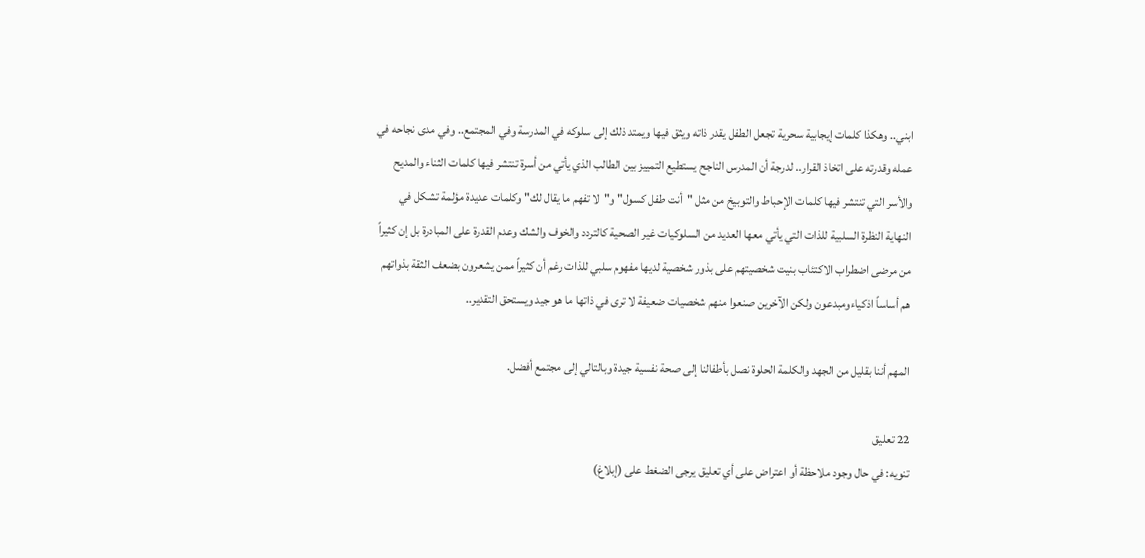ابني.. وهكذا كلمات إيجابية سحرية تجعل الطفل يقدر ذاته ويثق فيها ويمتد ذلك إلى سلوكه في المدرسة وفي المجتمع.. وفي مدى نجاحه في عمله وقدرته على اتخاذ القرار.. لدرجة أن المدرس الناجح يستطيع التمييز بين الطالب الذي يأتي من أسرة تنتشر فيها كلمات الثناء والمديح والأسر التي تنتشر فيها كلمات الإحباط والتوبيخ من مثل "أنت طفل كسول" و"لا تفهم ما يقال لك" وكلمات عديدة مؤلمة تشكل في النهاية النظرة السلبية للذات التي يأتي معها العديد من السلوكيات غير الصحية كالتردد والخوف والشك وعدم القدرة على المبادرة بل إن كثيراً من مرضى اضطراب الاكتئاب بنيت شخصيتهم على بذور شخصية لديها مفهوم سلبي للذات رغم أن كثيراً ممن يشعرون بضعف الثقة بذواتهم هم أساساً اذكياءومبدعون ولكن الآخرين صنعوا منهم شخصيات ضعيفة لا ترى في ذاتها ما هو جيد ويستحق التقدير..

المهم أننا بقليل من الجهد والكلمة الحلوة نصل بأطفالنا إلى صحة نفسية جيدة وبالتالي إلى مجتمع أفضل.

22 تعليق
تنويه: في حال وجود ملاحظة أو اعتراض على أي تعليق يرجى الضغط على (إبلاغ)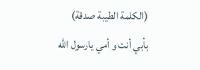(الكلمة الطيبة صدقة) بأبي أنت و أمي يارسول الله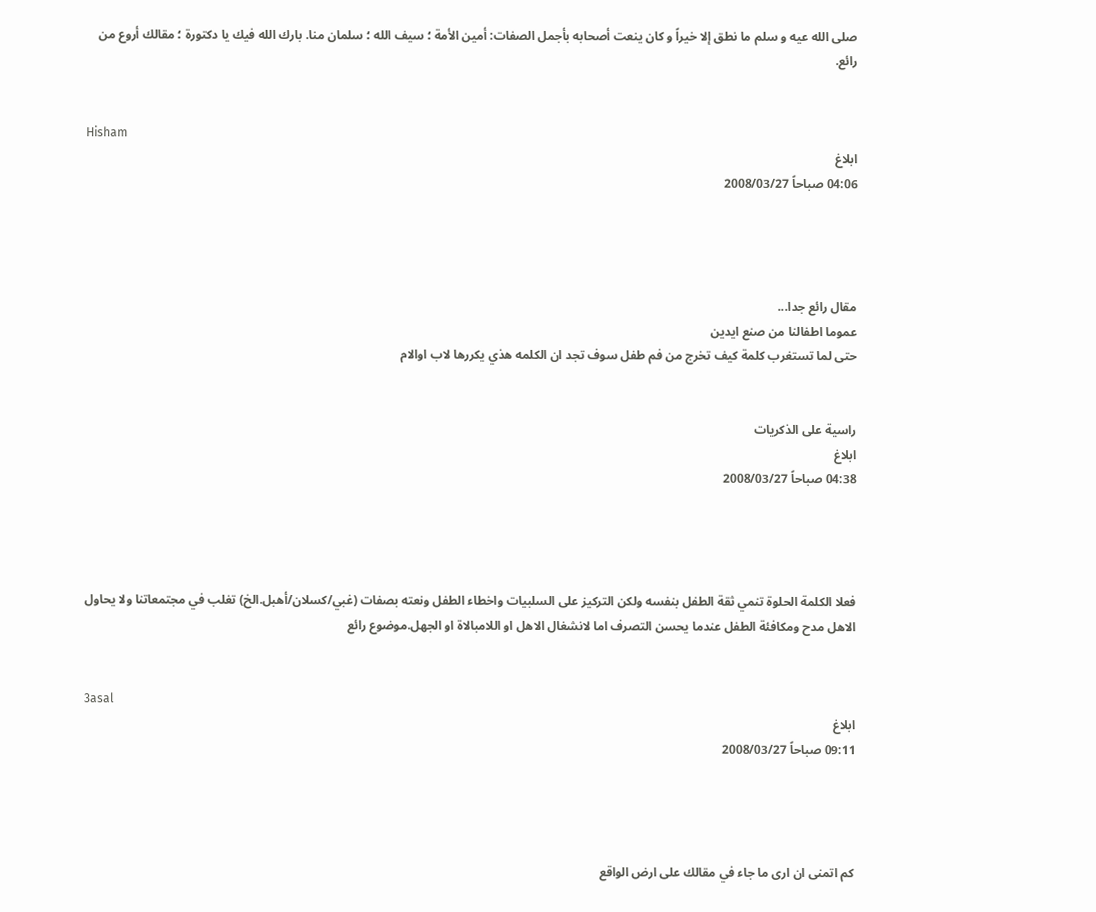صلى الله عيه و سلم ما نطق إلا خيراً و كان ينعت أصحابه بأجمل الصفات: أمين الأمة ؛ سيف الله ؛ سلمان منا. بارك الله فيك يا دكتورة ؛ مقالك أروع من رائع.


Hisham
ابلاغ
04:06 صباحاً 2008/03/27




مقال رائع جدا...
عموما اطفالنا من صنع ايدين
حتى لما تستغرب كلمة كيف تخرج من فم طفل سوف تجد ان الكلمه هذي يكررها لاب اوالام


راسية على الذكريات
ابلاغ
04:38 صباحاً 2008/03/27




فعلا الكلمة الحلوة تنمي ثقة الطفل بنفسه ولكن التركيز على السلبيات واخطاء الطفل ونعته بصفات (غبي/كسلان/أهبل.الخ) تغلب في مجتمعاتنا ولا يحاول الاهل مدح ومكافئة الطفل عندما يحسن التصرف اما لانشغال الاهل او اللامبالاة او الجهل.موضوع رائع


3asal
ابلاغ
09:11 صباحاً 2008/03/27




كم اتمنى ان ارى ما جاء في مقالك على ارض الواقع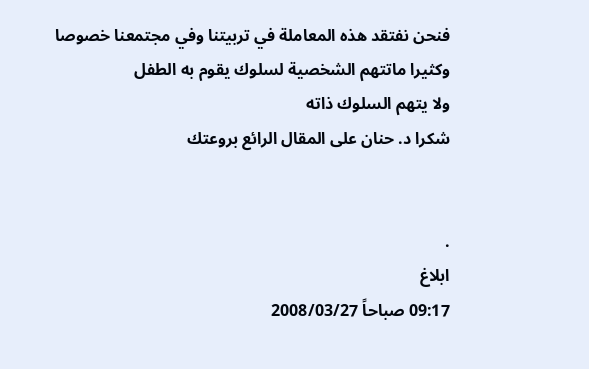فنحن نفتقد هذه المعاملة في تربيتنا وفي مجتمعنا خصوصا
وكثيرا ماتتهم الشخصية لسلوك يقوم به الطفل
ولا يتهم السلوك ذاته
شكرا د. حنان على المقال الرائع بروعتك


.
ابلاغ
09:17 صباحاً 2008/03/27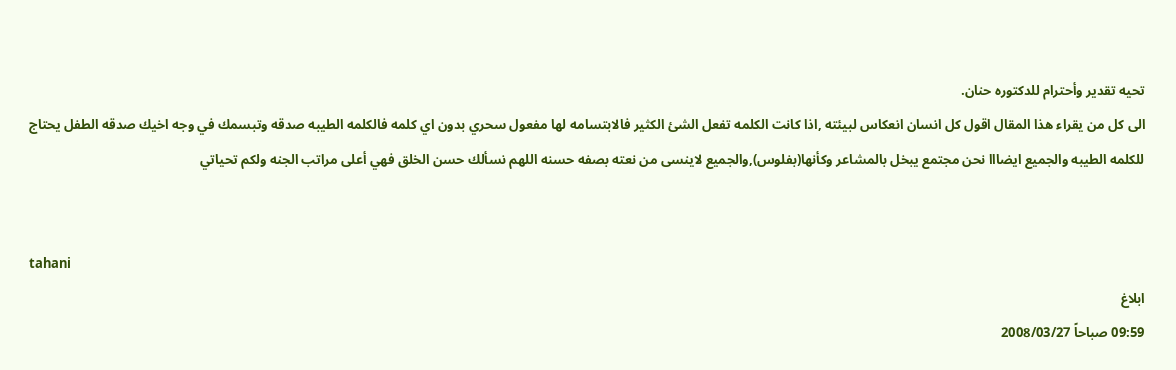تحيه تقدير وأحترام للدكتوره حنان.
الى كل من يقراء هذا المقال اقول كل انسان انعكاس لبيئته ,اذا كانت الكلمه تفعل الشئ الكثير فالابتسامه لها مفعول سحري بدون اي كلمه فالكلمه الطيبه صدقه وتبسمك في وجه اخيك صدقه الطفل يحتاج للكلمه الطيبه والجميع ايضااا نحن مجتمع يبخل بالمشاعر وكأنها(بفلوس),والجميع لاينسى من نعته بصفه حسنه اللهم نسألك حسن الخلق فهي أعلى مراتب الجنه ولكم تحياتي


tahani
ابلاغ
09:59 صباحاً 2008/03/27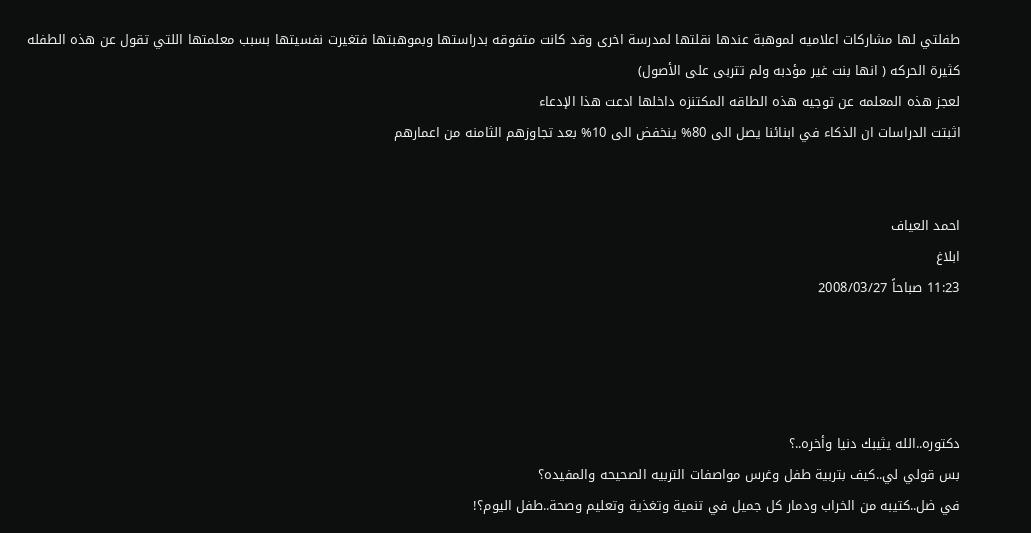طفلتي لها مشاركات اعلاميه لموهبة عندها نقلتها لمدرسة اخرى وقد كانت متفوقه بدراستها وبموهبتها فتغيرت نفسيتها بسبب معلمتها اللتي تقول عن هذه الطفله كثيرة الحركه ( انها بنت غير مؤدبه ولم تتربى على الأصول)
لعجز هذه المعلمه عن توجيه هذه الطاقه المكتنزه داخلها ادعت هذا الإدعاء
اثبتت الدراسات ان الذكاء في ابنائنا يصل الى 80% ينخفض الى 10% بعد تجاوزهم الثامنه من اعمارهم


احمد العياف
ابلاغ
11:23 صباحاً 2008/03/27




دكتوره..الله يثيبك دنيا وأخره..؟
بس قولي لي..كيف بتربية طفل وغرس مواصفات التربيه الصحيحه والمفيده؟
في ضل..كتيبه من الخراب ودمار كل جميل في تنمية وتغذية وتعليم وصحة..طفل اليوم؟!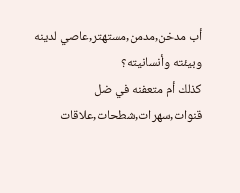أب مدخن,مدمن,مستهتر,عاصي لدينه وبيئته وأنسانيته؟
كذلك أم متعفنه في ضل قنوات,سهرات,شطحات,علاقات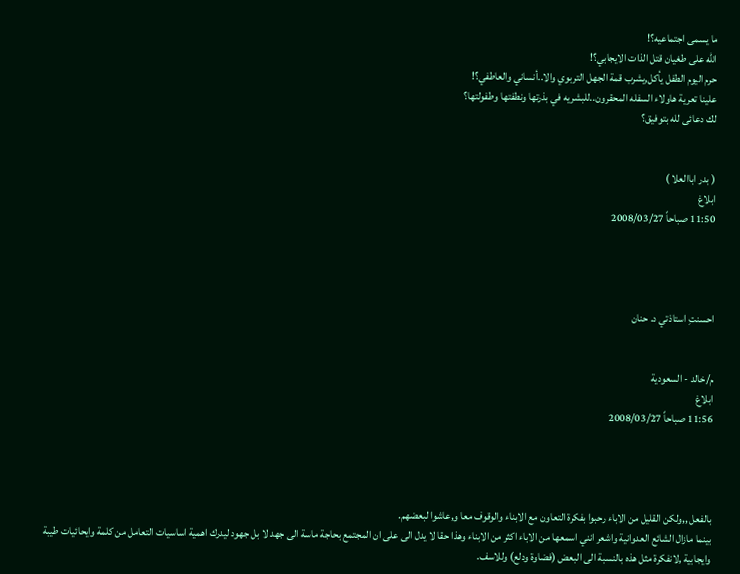ما يسمى اجتماعيه؟!
الله على طغيان قتل الذات الايجابي؟!
حرم اليوم الطفل يأكل,يشرب قمة الجهل التربوي والا..أنساني والعاطفي؟!
علينا تعرية هاولاء السفله المحقرون..للبشريه في بذرتها ونطفتها وطفولتها؟
لك دعائى لله بتوفيق؟


( بدر اباالعلا )
ابلاغ
11:50 صباحاً 2008/03/27




احسنتِ استاذتي د. حنان


م/خالد - السعودية
ابلاغ
11:56 صباحاً 2008/03/27




بالفعل ,,ولكن القليل من الاباء رحبوا بفكرة التعاون مع الابناء والوقوف معا و,عاشوا لبعضهم.
بينما مازال الشائع العدوانية واشعر انني اسمعها من الاباء اكثر من الابناء وهذا حقا لا يدل الى على ان المجتمع بحاجة ماسة الى جهد لا بل جهود ليدرك اهمية اساسيات التعامل من كلمة وايحائيات طيبة وايجابية ,لانفكرة مثل هذه بالنسبة الى البعض (فضاوة ودلع) وللاسف.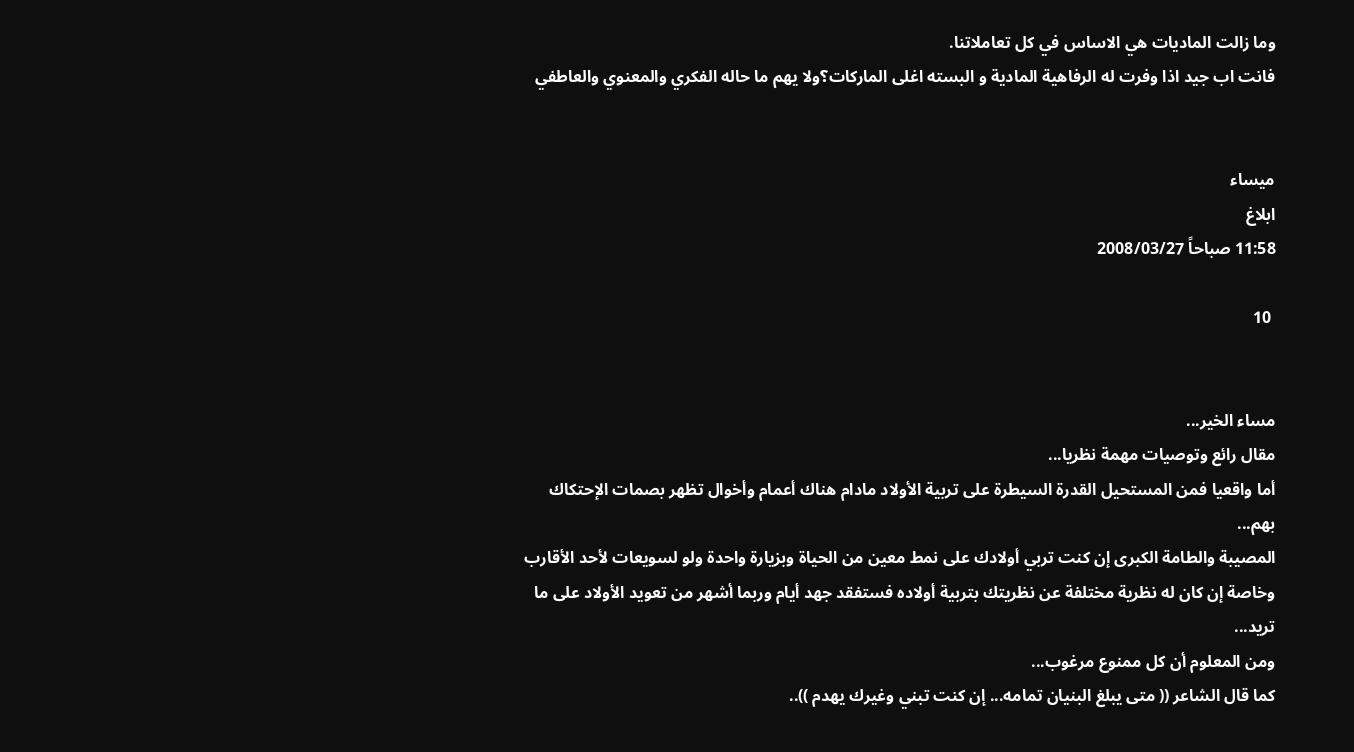وما زالت الماديات هي الاساس في كل تعاملاتنا.
فانت اب جيد اذا وفرت له الرفاهية المادية و البسته اغلى الماركات؟ولا يهم ما حاله الفكري والمعنوي والعاطفي


ميساء
ابلاغ
11:58 صباحاً 2008/03/27

 10


مساء الخير...
مقال رائع وتوصيات مهمة نظريا...
أما واقعيا فمن المستحيل القدرة السيطرة على تربية الأولاد مادام هناك أعمام وأخوال تظهر بصمات الإحتكاك بهم...
المصيبة والطامة الكبرى إن كنت تربي أولادك على نمط معين من الحياة وبزيارة واحدة ولو لسويعات لأحد الأقارب وخاصة إن كان له نظرية مختلفة عن نظريتك بتربية أولاده فستفقد جهد أيام وربما أشهر من تعويد الأولاد على ما تريد...
ومن المعلوم أن كل ممنوع مرغوب...
كما قال الشاعر (( متى يبلغ البنيان تمامه... إن كنت تبني وغيرك يهدم ))..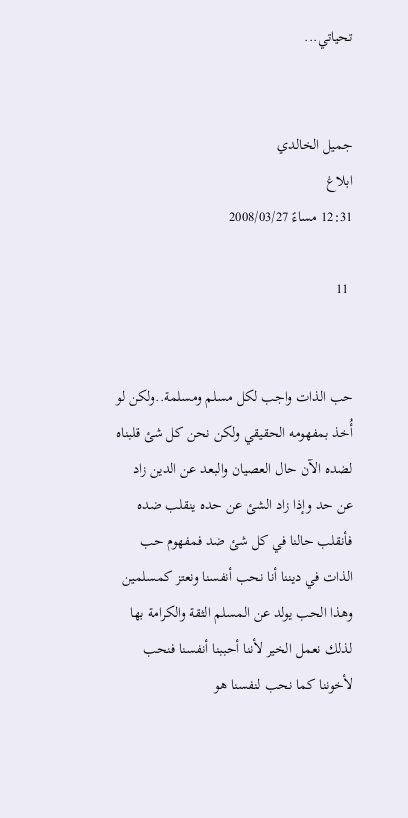تحياتي...


جميل الخالدي
ابلاغ
12:31 مساءً 2008/03/27

 11


حب الذات واجب لكل مسلم ومسلمة..ولكن لو أُخذ بمفهومه الحقيقي ولكن نحن كل شئ قلبناه لضده الآن حال العصيان والبعد عن الدين زاد عن حد وإذا زاد الشئ عن حده ينقلب ضده فأنقلب حالنا في كل شئ ضد فمفهوم حب الذات في ديننا أنا نحب أنفسنا ونعتز كمسلمين وهذا الحب يولد عن المسلم الثقة والكرامة بها لذلك نعمل الخير لأننا أحببنا أنفسنا فنحب لأخوننا كما نحب لنفسنا هو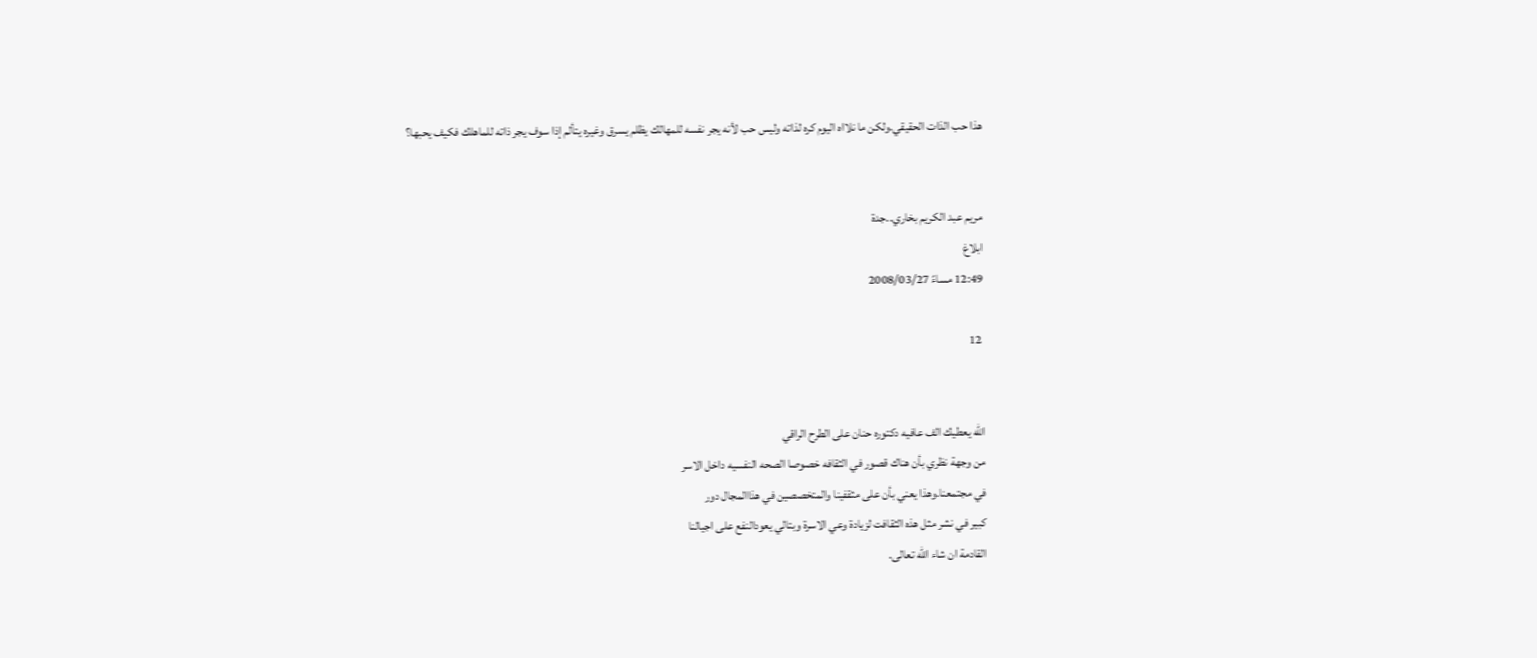هذا حب الذات الحقيقي.ولكن ما نلااه اليوم كره لذاته وليس حب لأنه يجر نفسه للمهالك يظلم يسرق وغيره يتألم إذا سوف يجر ذاته للماهلك فكيف يحبها؟


مريم عبد الكريم بخاري..جدة
ابلاغ
12:49 مساءً 2008/03/27

 12


الله يعطيك الف عافيه دكتوره حنان على الطرح الراقي
من وجهة نظري بأن هناك قصور في الثقافه خصوصا الصحه النفسيه داخل الاسر
في مجتمعنا.وهذا يعني بأن على مثقفينا والمتخصصين في هذاالمجال دور
كبير في نشر مثل هذه الثقافت لزيادة وعي الاسرة وبتالي يعودالنفع على اجيالنا
القادمة ان شاء الله تعالى.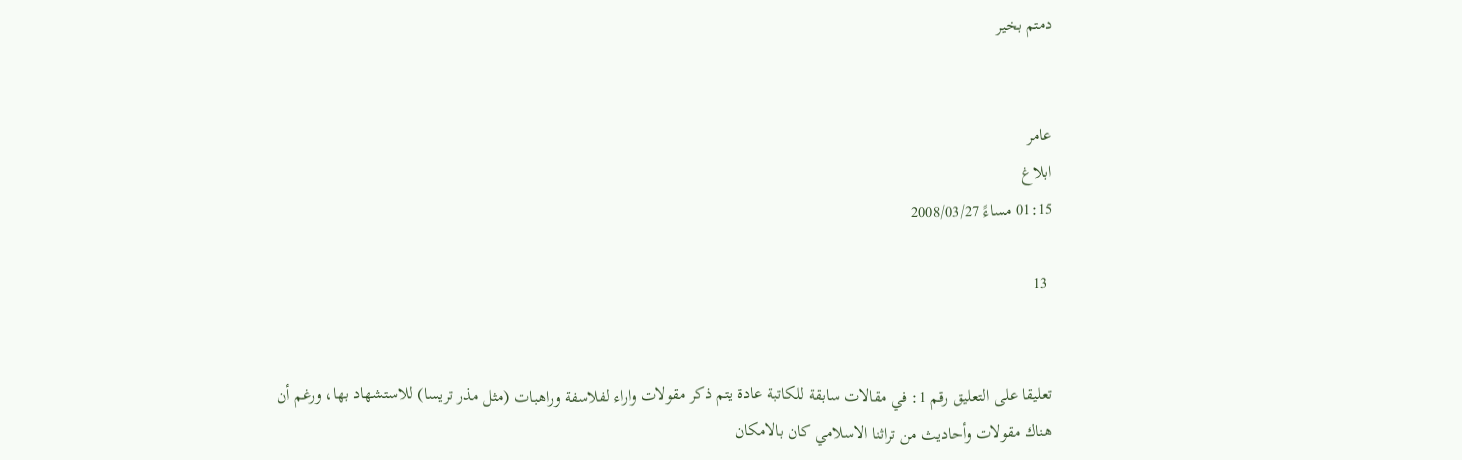دمتم بخير


عامر
ابلاغ
01:15 مساءً 2008/03/27

 13


تعليقا على التعليق رقم 1: في مقالات سابقة للكاتبة عادة يتم ذكر مقولات واراء لفلاسفة وراهبات (مثل مذر تريسا) للاستشهاد بها، ورغم أن هناك مقولات وأحاديث من تراثنا الاسلامي كان بالامكان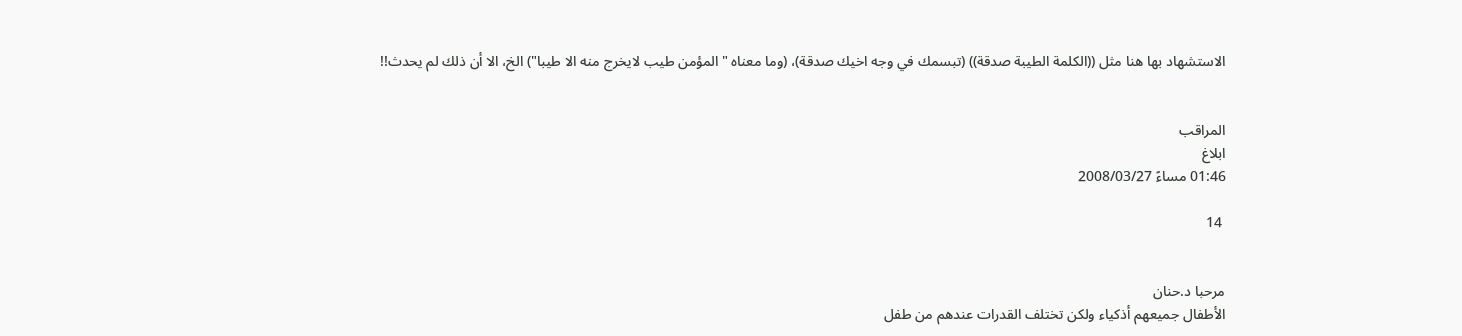الاستشهاد بها هنا مثل ((الكلمة الطيبة صدقة)) (تبسمك في وجه اخيك صدقة)، (وما معناه "المؤمن طيب لايخرج منه الا طيبا") الخ، الا أن ذلك لم يحدث!!


المراقب
ابلاغ
01:46 مساءً 2008/03/27

 14


مرحبا د.حنان
الأطفال جميعهم أذكياء ولكن تختلف القدرات عندهم من طفل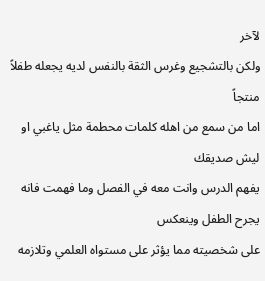لآخر
ولكن بالتشجيع وغرس الثقة بالنفس لديه يجعله طفلاً منتجاً
اما من سمع من اهله كلمات محطمة مثل ياغبي او ليش صديقك
يفهم الدرس وانت معه في الفصل وما فهمت فانه يجرح الطفل وينعكس
على شخصيته مما يؤثر على مستواه العلمي وتلازمه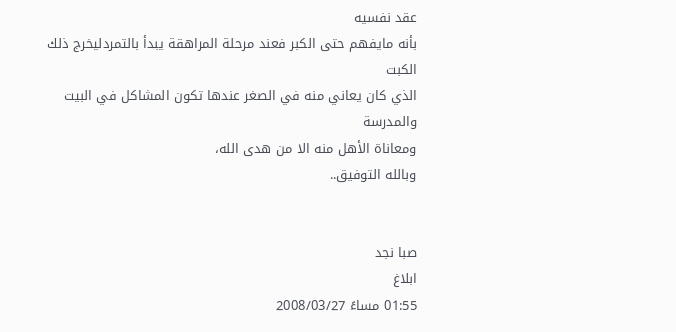عقد نفسيه
بأنه مايفهم حتى الكبر فعند مرحلة المراهقة يبدأ بالتمردليخرج ذلك الكبت
الذي كان يعاني منه في الصغر عندها تكون المشاكل في البيت والمدرسة
ومعاناة الأهل منه الا من هدى الله،
وبالله التوفيق..


صبا نجد
ابلاغ
01:55 مساءً 2008/03/27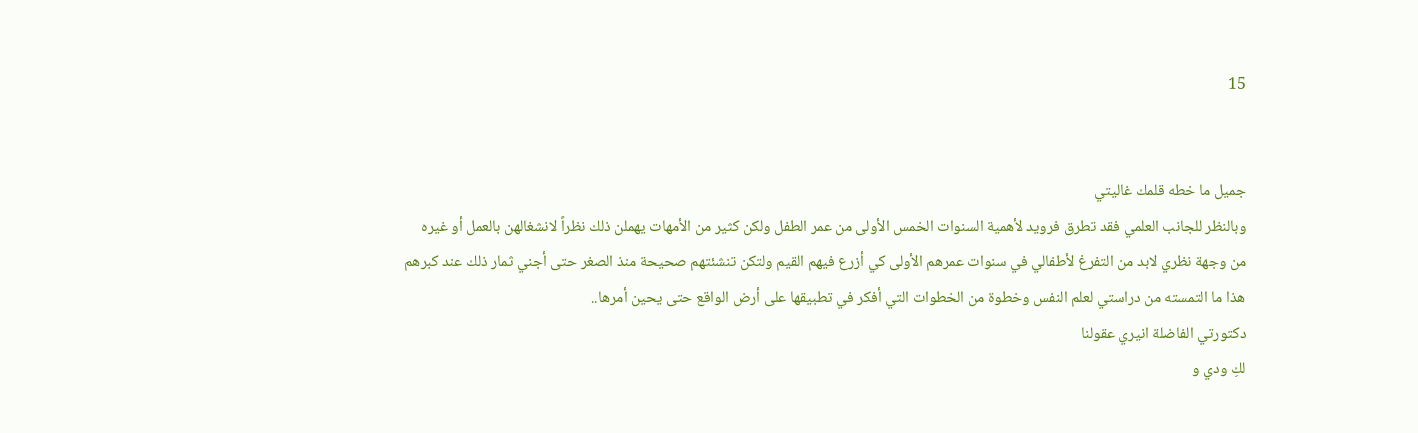15


جميل ما خطه قلمك غاليتي
وبالنظر للجانب العلمي فقد تطرق فرويد لأهمية السنوات الخمس الأولى من عمر الطفل ولكن كثير من الأمهات يهملن ذلك نظراً لانشغالهن بالعمل أو غيره
من وجهة نظري لابد من التفرغ لأطفالي في سنوات عمرهم الأولى كي أزرع فيهم القيم ولتكن تنشئتهم صحيحة منذ الصغر حتى أجني ثمار ذلك عند كبرهم
هذا ما التمسته من دراستي لعلم النفس وخطوة من الخطوات التي أفكر في تطبيقها على أرض الواقع حتى يحين أمرها..
دكتورتي الفاضلة انيري عقولنا
لكِ ودي و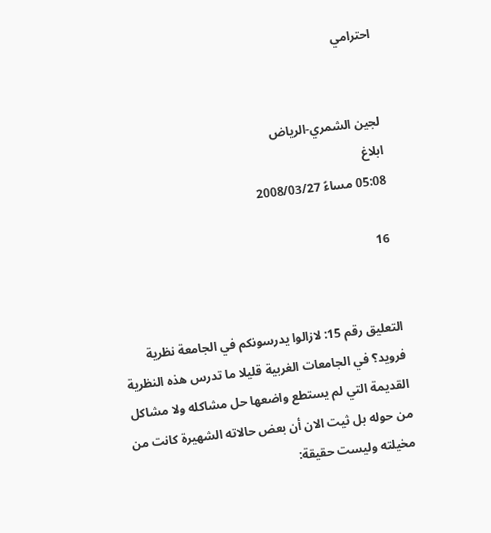احترامي


لجين الشمري-الرياض
ابلاغ
05:08 مساءً 2008/03/27

 16


التعليق رقم 15: لازالوا يدرسونكم في الجامعة نظرية فرويد؟ في الجامعات الغربية قليلا ما تدرس هذه النظرية القديمة التي لم يستطع واضعها حل مشاكله ولا مشاكل من حوله بل ثيت الان أن بعض حالاته الشهيرة كانت من مخيلته وليست حقيقة: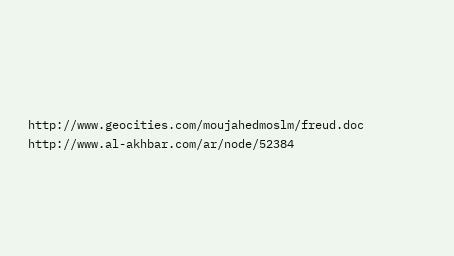http://www.geocities.com/moujahedmoslm/freud.doc
http://www.al-akhbar.com/ar/node/52384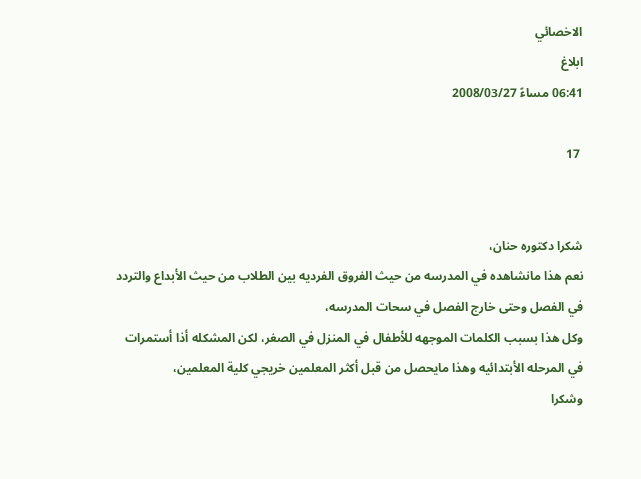الاخصائي
ابلاغ
06:41 مساءً 2008/03/27

 17


شكرا دكتوره حنان،
نعم هذا مانشاهده في المدرسه من حيث الفروق الفرديه بين الطلاب من حيث الأبداع والتردد في الفصل وحتى خارج الفصل في سحات المدرسه،
وكل هذا بسبب الكلمات الموجهه للأطفال في المنزل في الصغر، لكن المشكله أذا أستمرات في المرحله الأبتدائيه وهذا مايحصل من قبل أكثر المعلمين خريجي كلية المعلمين،
وشكرا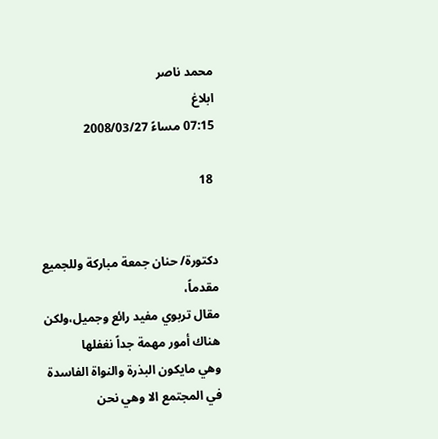محمد ناصر
ابلاغ
07:15 مساءً 2008/03/27

 18


دكتورة/ حنان جمعة مباركة وللجميع مقدماً،
مقال تربوي مفيد رائع وجميل،ولكن هناك أمور مهمة جداً نغفلها
وهي مايكون البذرة والنواة الفاسدة في المجتمع الا وهي نحن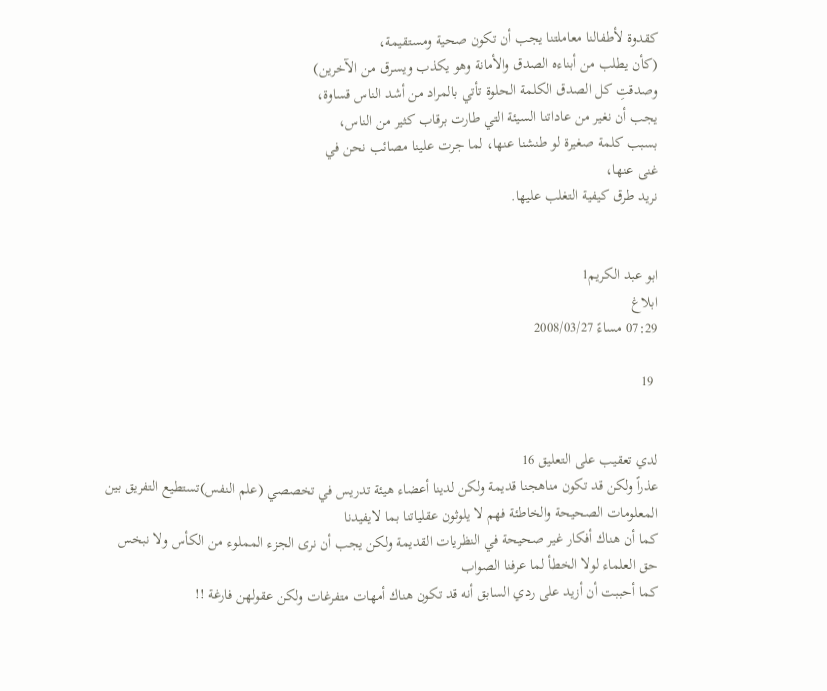كقدوة لأطفالنا معاملتنا يجب أن تكون صحية ومستقيمة،
(كأن يطلب من أبناءه الصدق والأمانة وهو يكذب ويسرق من الآخرين)
وصدقتِ كل الصدق الكلمة الحلوة تأتي بالمراد من أشد الناس قساوة،
يجب أن نغير من عاداتنا السيئة التي طارت برقاب كثير من الناس،
بسبب كلمة صغيرة لو طنشنا عنها، لما جرت علينا مصائب نحن في
غنى عنها،
نريد طرق كيفية التغلب عليها.


ابو عبد الكريم1
ابلاغ
07:29 مساءً 2008/03/27

 19


لدي تعقيب على التعليق 16
عذراً ولكن قد تكون مناهجنا قديمة ولكن لدينا أعضاء هيئة تدريس في تخصصي (علم النفس)تستطيع التفريق بين المعلومات الصحيحة والخاطئة فهم لا يلوثون عقلياتنا بما لايفيدنا
كما أن هناك أفكار غير صحيحة في النظريات القديمة ولكن يجب أن نرى الجزء المملوء من الكأس ولا نبخس حق العلماء لولا الخطأ لما عرفنا الصواب
كما أحببت أن أزيد على ردي السابق أنه قد تكون هناك أمهات متفرغات ولكن عقولهن فارغة !!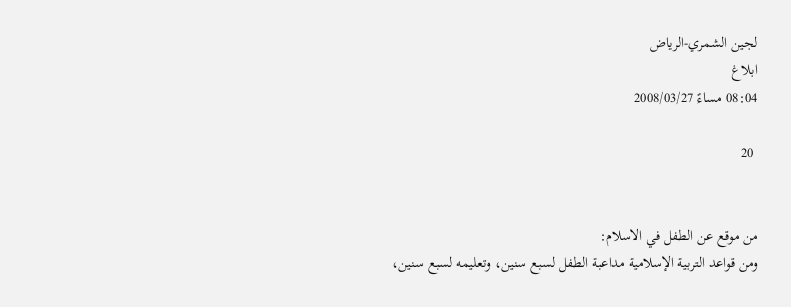لجين الشمري-الرياض
ابلاغ
08:04 مساءً 2008/03/27

 20


من موقع عن الطفل في الاسلام:
ومن قواعد التربية الإسلامية مداعبة الطفل لسبع سنين، وتعليمه لسبع سنين،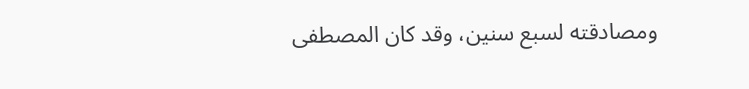ومصادقته لسبع سنين، وقد كان المصطفى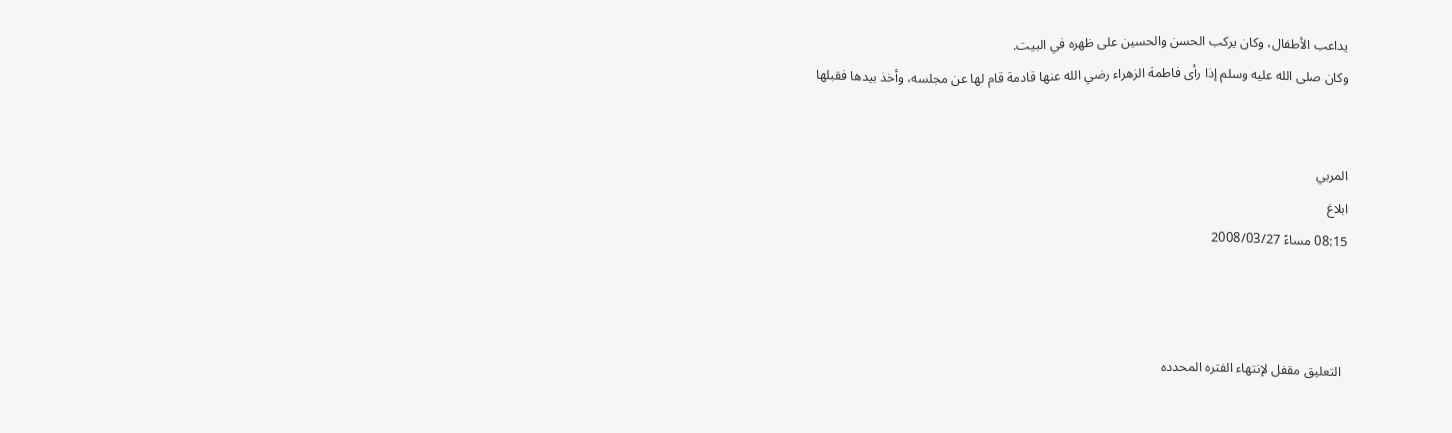يداعب الأطفال، وكان يركب الحسن والحسين على ظهره في البيت.
وكان صلى الله عليه وسلم إذا رأى فاطمة الزهراء رضي الله عنها قادمة قام لها عن مجلسه، وأخذ بيدها فقبلها


المربي
ابلاغ
08:15 مساءً 2008/03/27



  التعليق مقفل لإنتهاء الفتره المحدده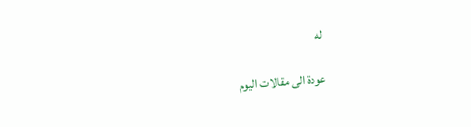له

عودة الى مقالات اليوم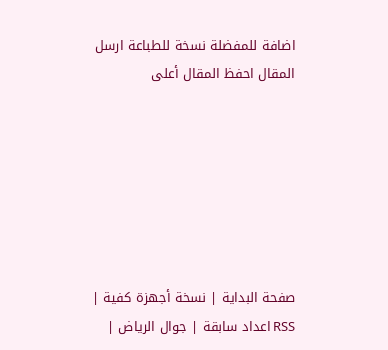اضافة للمفضلة نسخة للطباعة ارسل المقال احفظ المقال أعلى







صفحة البداية | نسخة أجهزة كفية | RSS اعداد سابقة | جوال الرياض |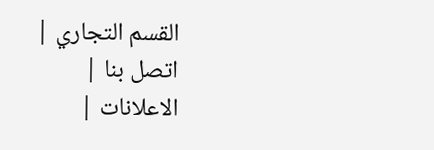القسم التجاري | اتصل بنا | الاعلانات |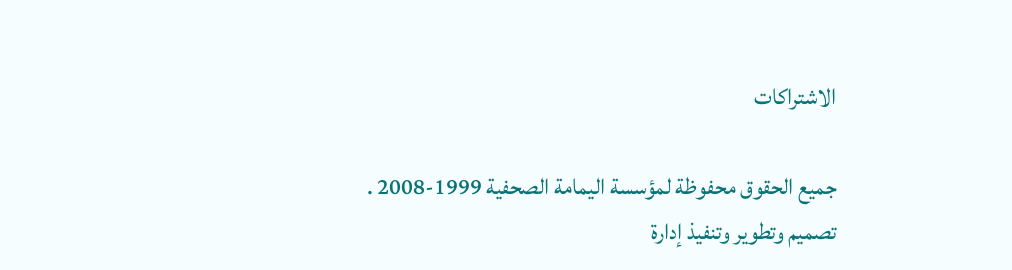الاشتراكات

جميع الحقوق محفوظة لمؤسسة اليمامة الصحفية 1999-2008 .
تصميم وتطوير وتنفيذ إدارة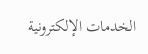الخدمات الإلكترونية